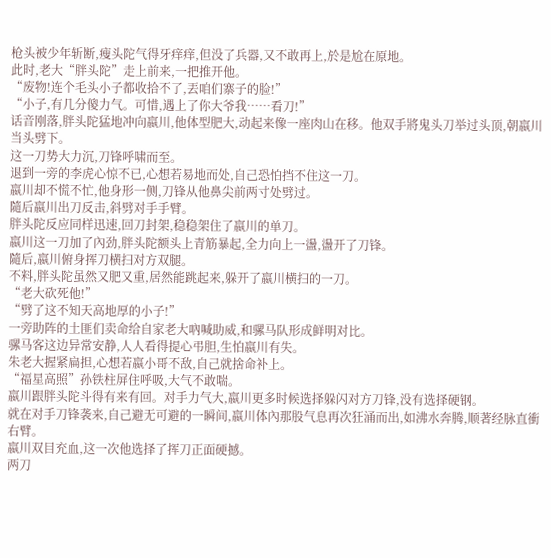枪头被少年斩断,瘦头陀气得牙痒痒,但没了兵器,又不敢再上,於是尬在原地。
此时,老大“胖头陀”走上前来,一把推开他。
“废物!连个毛头小子都收拾不了,丟咱们寨子的脸!”
“小子,有几分傻力气。可惜,遇上了你大爷我……看刀!”
话音刚落,胖头陀猛地冲向嬴川,他体型肥大,动起来像一座肉山在移。他双手將鬼头刀举过头顶,朝嬴川当头劈下。
这一刀势大力沉,刀锋呼啸而至。
退到一旁的李虎心惊不已,心想若易地而处,自己恐怕挡不住这一刀。
嬴川却不慌不忙,他身形一侧,刀锋从他鼻尖前两寸处劈过。
隨后嬴川出刀反击,斜劈对手手臂。
胖头陀反应同样迅速,回刀封架,稳稳架住了嬴川的单刀。
嬴川这一刀加了內劲,胖头陀额头上青筋暴起,全力向上一盪,盪开了刀锋。
隨后,嬴川俯身挥刀横扫对方双腿。
不料,胖头陀虽然又肥又重,居然能跳起来,躲开了嬴川横扫的一刀。
“老大砍死他!”
“劈了这不知天高地厚的小子!”
一旁助阵的土匪们卖命给自家老大吶喊助威,和骡马队形成鲜明对比。
骡马客这边异常安静,人人看得提心弔胆,生怕嬴川有失。
朱老大握紧扁担,心想若嬴小哥不敌,自己就捨命补上。
“福星高照”孙铁柱屏住呼吸,大气不敢喘。
嬴川跟胖头陀斗得有来有回。对手力气大,嬴川更多时候选择躲闪对方刀锋,没有选择硬钢。
就在对手刀锋袭来,自己避无可避的一瞬间,嬴川体內那股气息再次狂涌而出,如沸水奔腾,顺著经脉直衝右臂。
嬴川双目充血,这一次他选择了挥刀正面硬撼。
两刀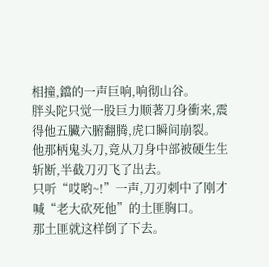相撞,鐺的一声巨响,响彻山谷。
胖头陀只觉一股巨力顺著刀身衝来,震得他五臟六腑翻腾,虎口瞬间崩裂。
他那柄鬼头刀,竟从刀身中部被硬生生斩断,半截刀刃飞了出去。
只听“哎哟~!”一声,刀刃刺中了刚才喊“老大砍死他”的土匪胸口。
那土匪就这样倒了下去。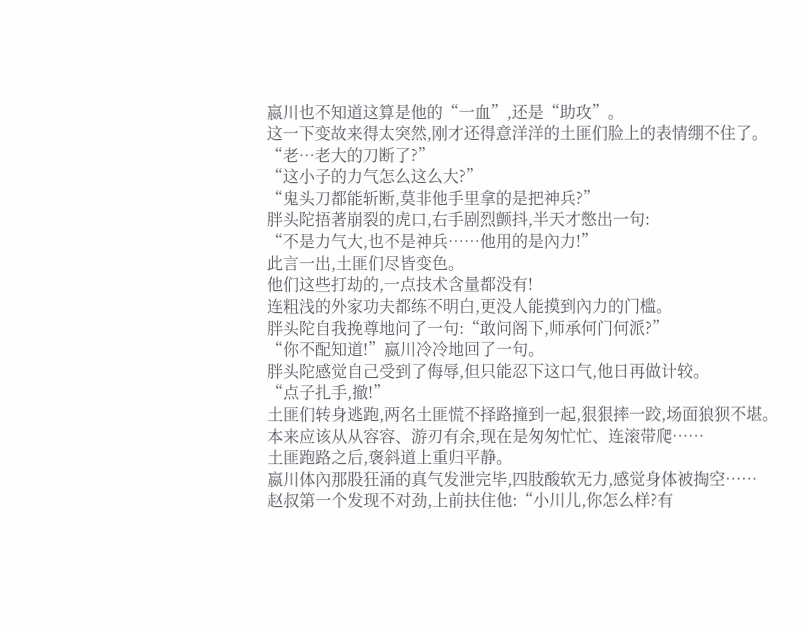嬴川也不知道这算是他的“一血”,还是“助攻”。
这一下变故来得太突然,刚才还得意洋洋的土匪们脸上的表情绷不住了。
“老…老大的刀断了?”
“这小子的力气怎么这么大?”
“鬼头刀都能斩断,莫非他手里拿的是把神兵?”
胖头陀捂著崩裂的虎口,右手剧烈颤抖,半天才憋出一句:
“不是力气大,也不是神兵……他用的是內力!”
此言一出,土匪们尽皆变色。
他们这些打劫的,一点技术含量都没有!
连粗浅的外家功夫都练不明白,更没人能摸到內力的门槛。
胖头陀自我挽尊地问了一句:“敢问阁下,师承何门何派?”
“你不配知道!”嬴川冷冷地回了一句。
胖头陀感觉自己受到了侮辱,但只能忍下这口气,他日再做计较。
“点子扎手,撤!”
土匪们转身逃跑,两名土匪慌不择路撞到一起,狠狠摔一跤,场面狼狈不堪。
本来应该从从容容、游刃有余,现在是匆匆忙忙、连滚带爬……
土匪跑路之后,褒斜道上重归平静。
嬴川体內那股狂涌的真气发泄完毕,四肢酸软无力,感觉身体被掏空……
赵叔第一个发现不对劲,上前扶住他:“小川儿,你怎么样?有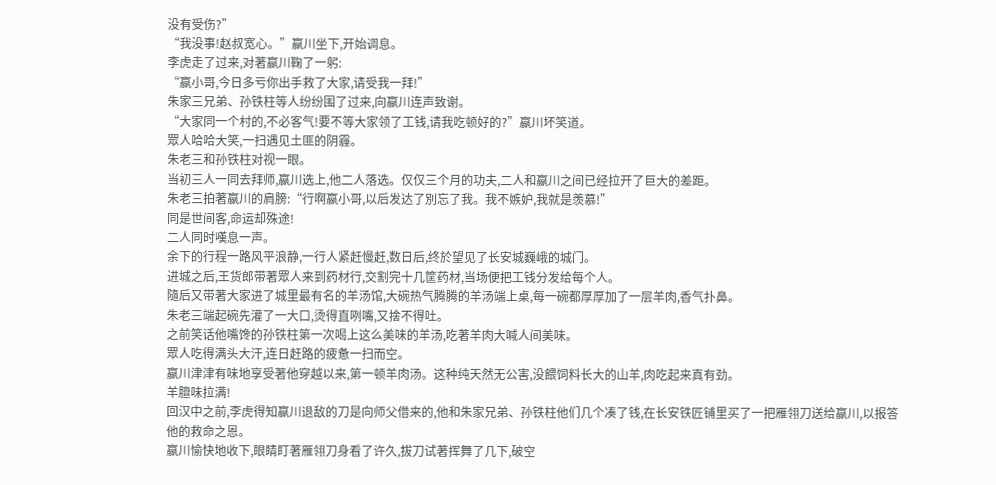没有受伤?”
“我没事!赵叔宽心。”嬴川坐下,开始调息。
李虎走了过来,对著嬴川鞠了一躬:
“嬴小哥,今日多亏你出手救了大家,请受我一拜!”
朱家三兄弟、孙铁柱等人纷纷围了过来,向嬴川连声致谢。
“大家同一个村的,不必客气!要不等大家领了工钱,请我吃顿好的?”嬴川坏笑道。
眾人哈哈大笑,一扫遇见土匪的阴霾。
朱老三和孙铁柱对视一眼。
当初三人一同去拜师,嬴川选上,他二人落选。仅仅三个月的功夫,二人和嬴川之间已经拉开了巨大的差距。
朱老三拍著嬴川的肩膀:“行啊嬴小哥,以后发达了別忘了我。我不嫉妒,我就是羡慕!”
同是世间客,命运却殊途!
二人同时嘆息一声。
余下的行程一路风平浪静,一行人紧赶慢赶,数日后,终於望见了长安城巍峨的城门。
进城之后,王货郎带著眾人来到药材行,交割完十几筐药材,当场便把工钱分发给每个人。
隨后又带著大家进了城里最有名的羊汤馆,大碗热气腾腾的羊汤端上桌,每一碗都厚厚加了一层羊肉,香气扑鼻。
朱老三端起碗先灌了一大口,烫得直咧嘴,又捨不得吐。
之前笑话他嘴馋的孙铁柱第一次喝上这么美味的羊汤,吃著羊肉大喊人间美味。
眾人吃得满头大汗,连日赶路的疲惫一扫而空。
嬴川津津有味地享受著他穿越以来,第一顿羊肉汤。这种纯天然无公害,没餵饲料长大的山羊,肉吃起来真有劲。
羊膻味拉满!
回汉中之前,李虎得知嬴川退敌的刀是向师父借来的,他和朱家兄弟、孙铁柱他们几个凑了钱,在长安铁匠铺里买了一把雁翎刀送给嬴川,以报答他的救命之恩。
嬴川愉快地收下,眼睛盯著雁翎刀身看了许久,拔刀试著挥舞了几下,破空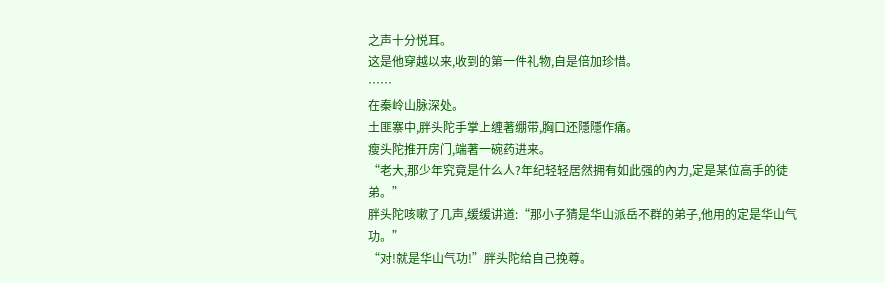之声十分悦耳。
这是他穿越以来,收到的第一件礼物,自是倍加珍惜。
……
在秦岭山脉深处。
土匪寨中,胖头陀手掌上缠著绷带,胸口还隱隱作痛。
瘦头陀推开房门,端著一碗药进来。
“老大,那少年究竟是什么人?年纪轻轻居然拥有如此强的內力,定是某位高手的徒弟。”
胖头陀咳嗽了几声,缓缓讲道:“那小子猜是华山派岳不群的弟子,他用的定是华山气功。”
“对!就是华山气功!”胖头陀给自己挽尊。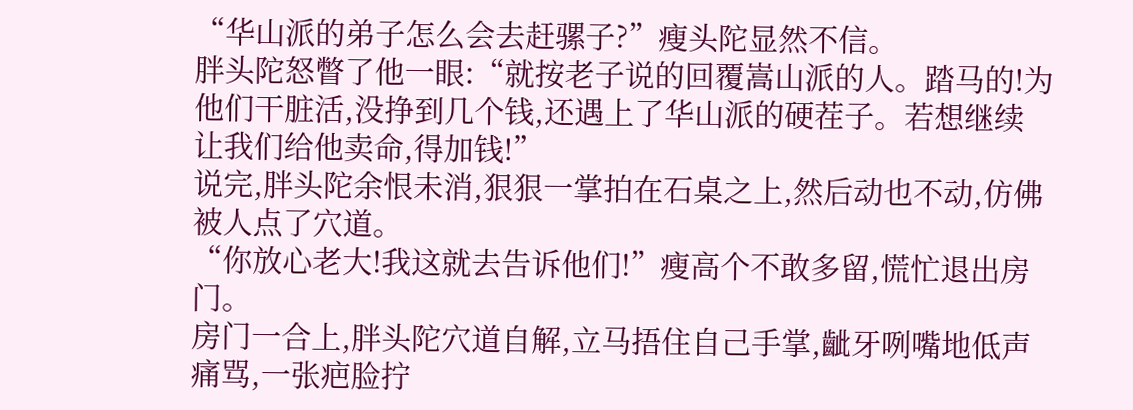“华山派的弟子怎么会去赶骡子?”瘦头陀显然不信。
胖头陀怒瞥了他一眼:“就按老子说的回覆嵩山派的人。踏马的!为他们干脏活,没挣到几个钱,还遇上了华山派的硬茬子。若想继续让我们给他卖命,得加钱!”
说完,胖头陀余恨未消,狠狠一掌拍在石桌之上,然后动也不动,仿佛被人点了穴道。
“你放心老大!我这就去告诉他们!”瘦高个不敢多留,慌忙退出房门。
房门一合上,胖头陀穴道自解,立马捂住自己手掌,齜牙咧嘴地低声痛骂,一张疤脸拧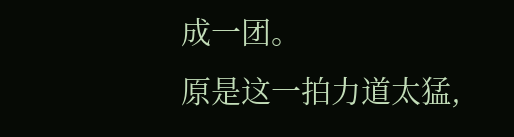成一团。
原是这一拍力道太猛,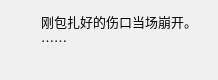刚包扎好的伤口当场崩开。
……